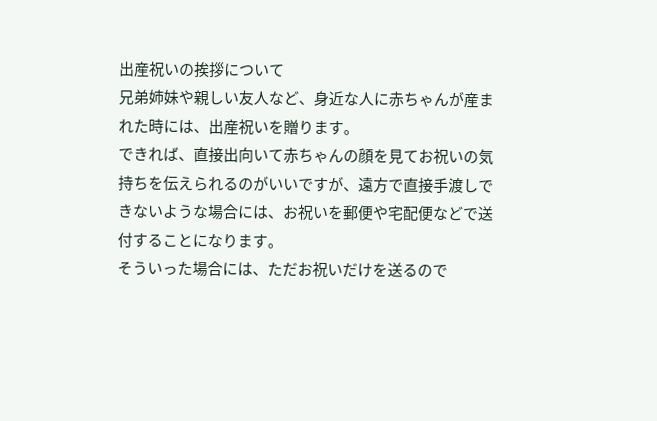出産祝いの挨拶について
兄弟姉妹や親しい友人など、身近な人に赤ちゃんが産まれた時には、出産祝いを贈ります。
できれば、直接出向いて赤ちゃんの顔を見てお祝いの気持ちを伝えられるのがいいですが、遠方で直接手渡しできないような場合には、お祝いを郵便や宅配便などで送付することになります。
そういった場合には、ただお祝いだけを送るので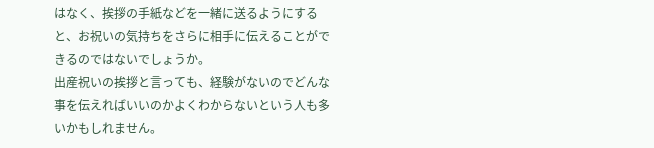はなく、挨拶の手紙などを一緒に送るようにすると、お祝いの気持ちをさらに相手に伝えることができるのではないでしょうか。
出産祝いの挨拶と言っても、経験がないのでどんな事を伝えればいいのかよくわからないという人も多いかもしれません。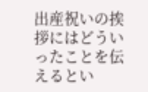出産祝いの挨拶にはどういったことを伝えるとい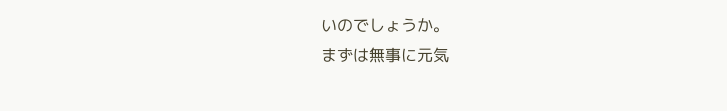いのでしょうか。
まずは無事に元気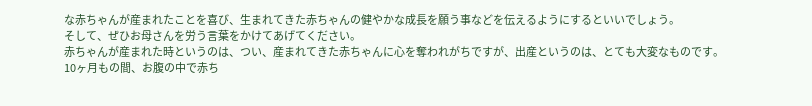な赤ちゃんが産まれたことを喜び、生まれてきた赤ちゃんの健やかな成長を願う事などを伝えるようにするといいでしょう。
そして、ぜひお母さんを労う言葉をかけてあげてください。
赤ちゃんが産まれた時というのは、つい、産まれてきた赤ちゃんに心を奪われがちですが、出産というのは、とても大変なものです。
10ヶ月もの間、お腹の中で赤ち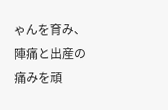ゃんを育み、陣痛と出産の痛みを頑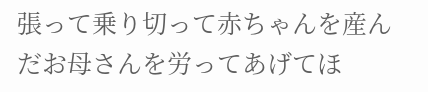張って乗り切って赤ちゃんを産んだお母さんを労ってあげてほ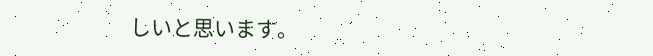しいと思います。